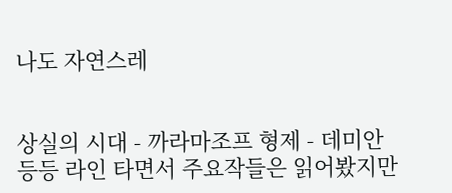나도 자연스레


상실의 시대 - 까라마조프 형제 - 데미안 등등 라인 타면서 주요작들은 읽어봤지만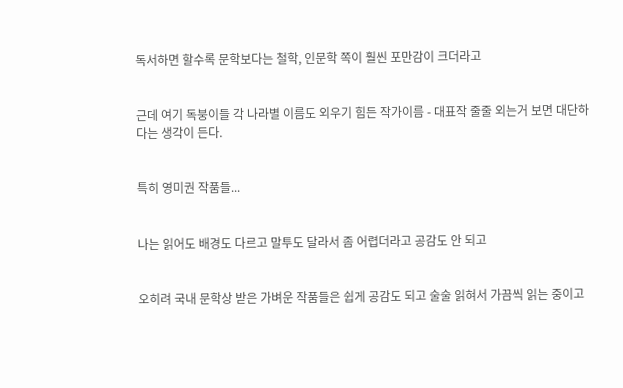독서하면 할수록 문학보다는 철학, 인문학 쪽이 훨씬 포만감이 크더라고


근데 여기 독붕이들 각 나라별 이름도 외우기 힘든 작가이름 - 대표작 줄줄 외는거 보면 대단하다는 생각이 든다.


특히 영미권 작품들...


나는 읽어도 배경도 다르고 말투도 달라서 좀 어렵더라고 공감도 안 되고


오히려 국내 문학상 받은 가벼운 작품들은 쉽게 공감도 되고 술술 읽혀서 가끔씩 읽는 중이고